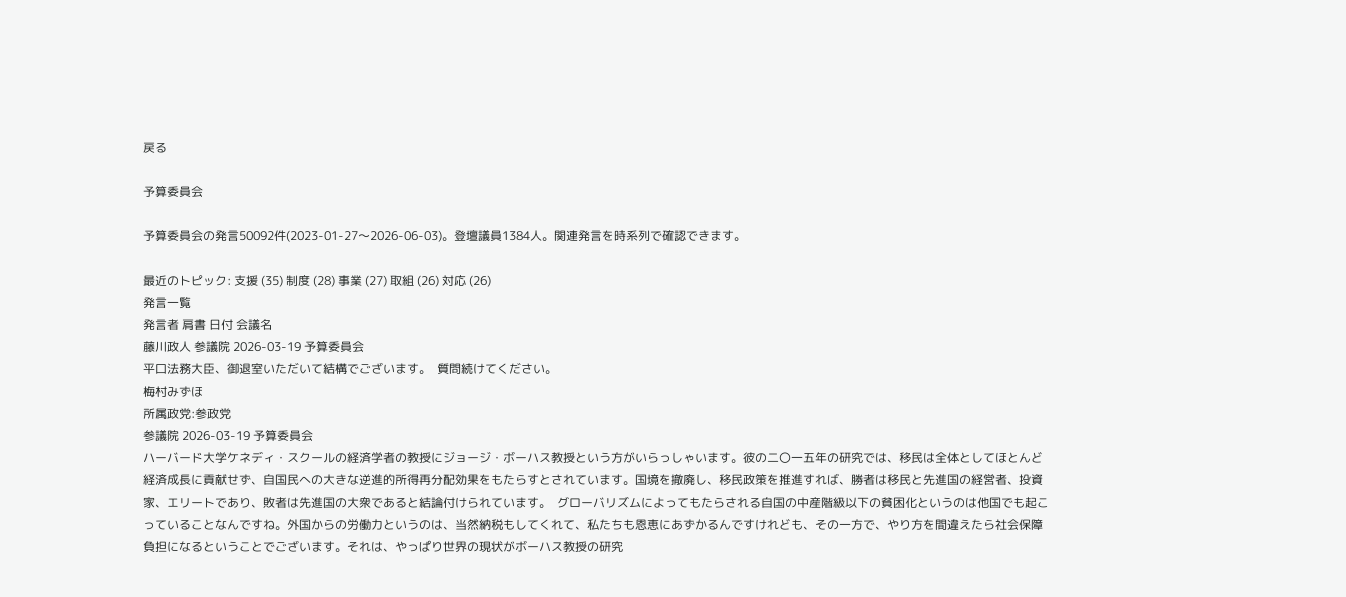戻る

予算委員会

予算委員会の発言50092件(2023-01-27〜2026-06-03)。登壇議員1384人。関連発言を時系列で確認できます。

最近のトピック: 支援 (35) 制度 (28) 事業 (27) 取組 (26) 対応 (26)
発言一覧
発言者 肩書 日付 会議名
藤川政人 参議院 2026-03-19 予算委員会
平口法務大臣、御退室いただいて結構でございます。  質問続けてください。
梅村みずほ
所属政党:参政党
参議院 2026-03-19 予算委員会
ハーバード大学ケネディ・スクールの経済学者の教授にジョージ・ボーハス教授という方がいらっしゃいます。彼の二〇一五年の研究では、移民は全体としてほとんど経済成長に貢献せず、自国民への大きな逆進的所得再分配効果をもたらすとされています。国境を撤廃し、移民政策を推進すれば、勝者は移民と先進国の経営者、投資家、エリートであり、敗者は先進国の大衆であると結論付けられています。  グローバリズムによってもたらされる自国の中産階級以下の貧困化というのは他国でも起こっていることなんですね。外国からの労働力というのは、当然納税もしてくれて、私たちも恩恵にあずかるんですけれども、その一方で、やり方を間違えたら社会保障負担になるということでございます。それは、やっぱり世界の現状がボーハス教授の研究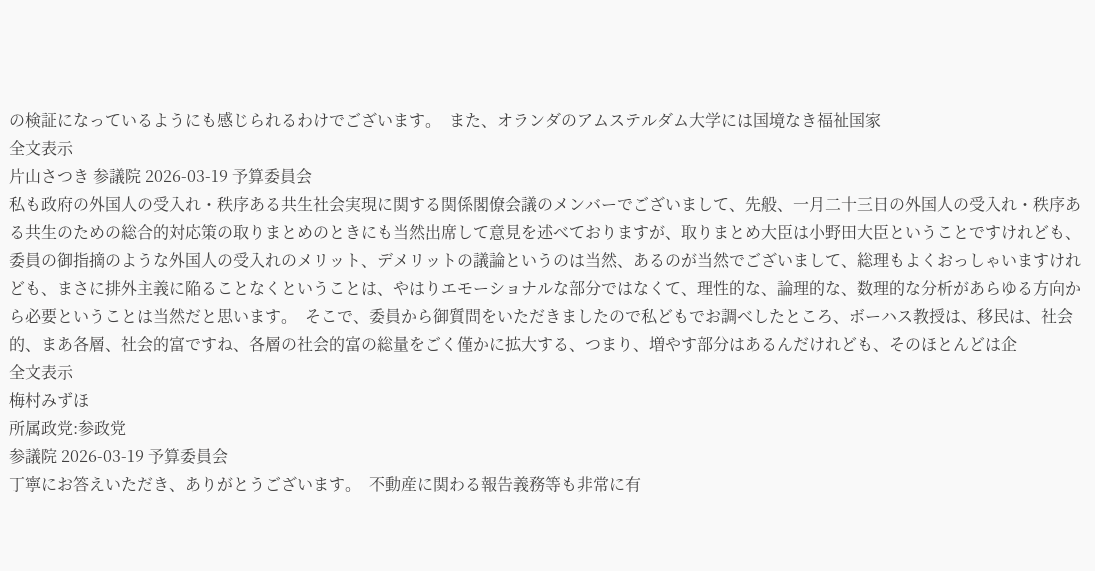の検証になっているようにも感じられるわけでございます。  また、オランダのアムステルダム大学には国境なき福祉国家
全文表示
片山さつき 参議院 2026-03-19 予算委員会
私も政府の外国人の受入れ・秩序ある共生社会実現に関する関係閣僚会議のメンバーでございまして、先般、一月二十三日の外国人の受入れ・秩序ある共生のための総合的対応策の取りまとめのときにも当然出席して意見を述べておりますが、取りまとめ大臣は小野田大臣ということですけれども、委員の御指摘のような外国人の受入れのメリット、デメリットの議論というのは当然、あるのが当然でございまして、総理もよくおっしゃいますけれども、まさに排外主義に陥ることなくということは、やはりエモーショナルな部分ではなくて、理性的な、論理的な、数理的な分析があらゆる方向から必要ということは当然だと思います。  そこで、委員から御質問をいただきましたので私どもでお調べしたところ、ボーハス教授は、移民は、社会的、まあ各層、社会的富ですね、各層の社会的富の総量をごく僅かに拡大する、つまり、増やす部分はあるんだけれども、そのほとんどは企
全文表示
梅村みずほ
所属政党:参政党
参議院 2026-03-19 予算委員会
丁寧にお答えいただき、ありがとうございます。  不動産に関わる報告義務等も非常に有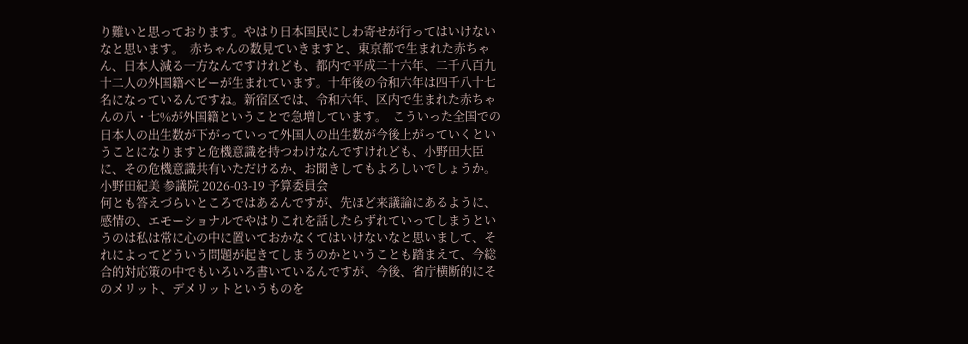り難いと思っております。やはり日本国民にしわ寄せが行ってはいけないなと思います。  赤ちゃんの数見ていきますと、東京都で生まれた赤ちゃん、日本人減る一方なんですけれども、都内で平成二十六年、二千八百九十二人の外国籍ベビーが生まれています。十年後の令和六年は四千八十七名になっているんですね。新宿区では、令和六年、区内で生まれた赤ちゃんの八・七%が外国籍ということで急増しています。  こういった全国での日本人の出生数が下がっていって外国人の出生数が今後上がっていくということになりますと危機意識を持つわけなんですけれども、小野田大臣に、その危機意識共有いただけるか、お聞きしてもよろしいでしょうか。
小野田紀美 参議院 2026-03-19 予算委員会
何とも答えづらいところではあるんですが、先ほど来議論にあるように、感情の、エモーショナルでやはりこれを話したらずれていってしまうというのは私は常に心の中に置いておかなくてはいけないなと思いまして、それによってどういう問題が起きてしまうのかということも踏まえて、今総合的対応策の中でもいろいろ書いているんですが、今後、省庁横断的にそのメリット、デメリットというものを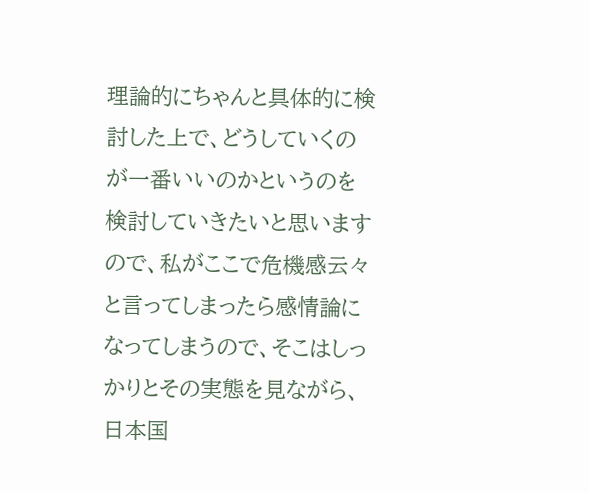理論的にちゃんと具体的に検討した上で、どうしていくのが一番いいのかというのを検討していきたいと思いますので、私がここで危機感云々と言ってしまったら感情論になってしまうので、そこはしっかりとその実態を見ながら、日本国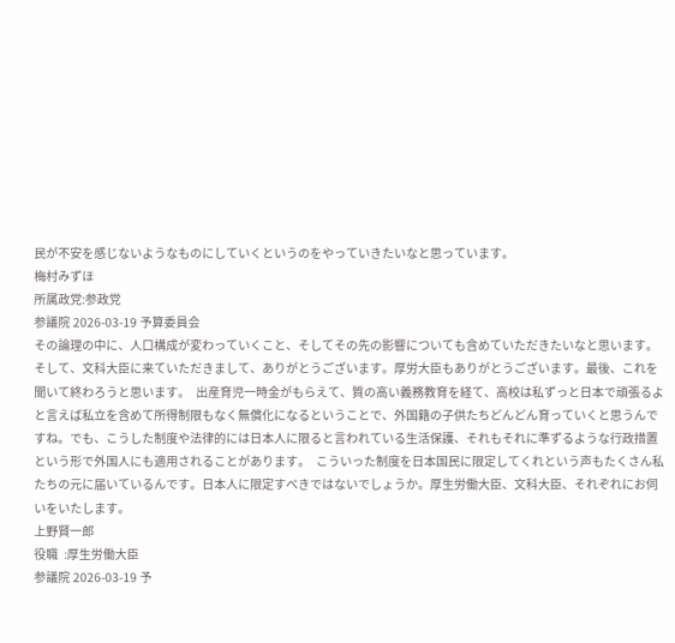民が不安を感じないようなものにしていくというのをやっていきたいなと思っています。
梅村みずほ
所属政党:参政党
参議院 2026-03-19 予算委員会
その論理の中に、人口構成が変わっていくこと、そしてその先の影響についても含めていただきたいなと思います。  そして、文科大臣に来ていただきまして、ありがとうございます。厚労大臣もありがとうございます。最後、これを聞いて終わろうと思います。  出産育児一時金がもらえて、質の高い義務教育を経て、高校は私ずっと日本で頑張るよと言えば私立を含めて所得制限もなく無償化になるということで、外国籍の子供たちどんどん育っていくと思うんですね。でも、こうした制度や法律的には日本人に限ると言われている生活保護、それもそれに準ずるような行政措置という形で外国人にも適用されることがあります。  こういった制度を日本国民に限定してくれという声もたくさん私たちの元に届いているんです。日本人に限定すべきではないでしょうか。厚生労働大臣、文科大臣、それぞれにお伺いをいたします。
上野賢一郎
役職  :厚生労働大臣
参議院 2026-03-19 予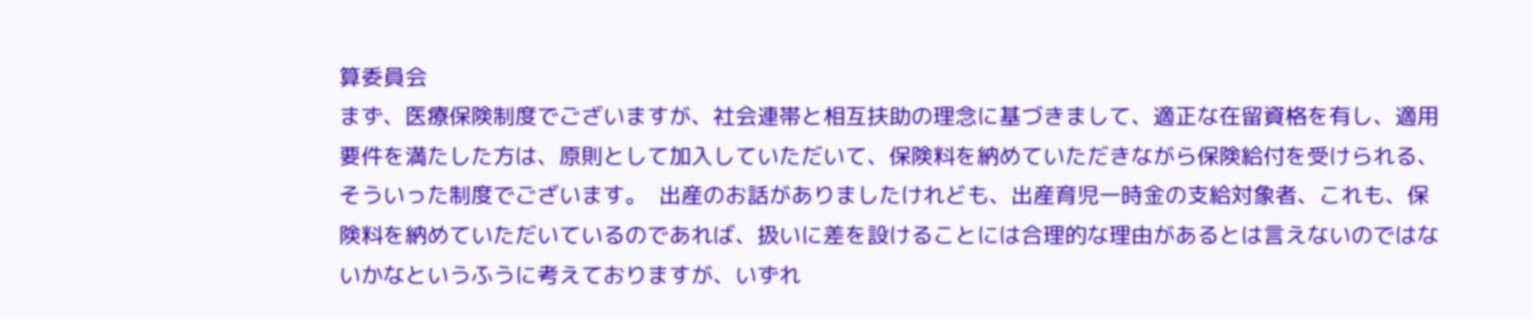算委員会
まず、医療保険制度でございますが、社会連帯と相互扶助の理念に基づきまして、適正な在留資格を有し、適用要件を満たした方は、原則として加入していただいて、保険料を納めていただきながら保険給付を受けられる、そういった制度でございます。  出産のお話がありましたけれども、出産育児一時金の支給対象者、これも、保険料を納めていただいているのであれば、扱いに差を設けることには合理的な理由があるとは言えないのではないかなというふうに考えておりますが、いずれ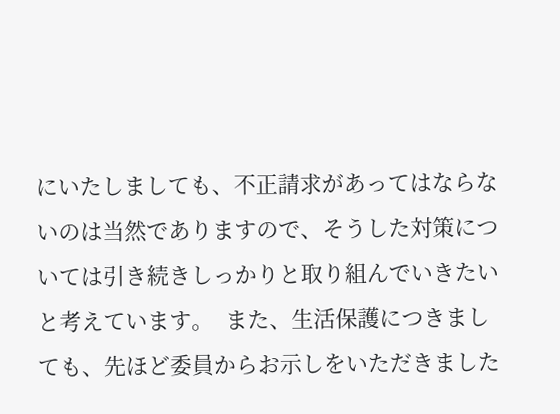にいたしましても、不正請求があってはならないのは当然でありますので、そうした対策については引き続きしっかりと取り組んでいきたいと考えています。  また、生活保護につきましても、先ほど委員からお示しをいただきました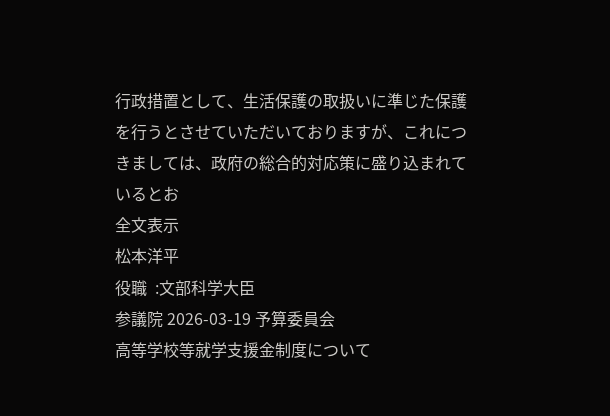行政措置として、生活保護の取扱いに準じた保護を行うとさせていただいておりますが、これにつきましては、政府の総合的対応策に盛り込まれているとお
全文表示
松本洋平
役職  :文部科学大臣
参議院 2026-03-19 予算委員会
高等学校等就学支援金制度について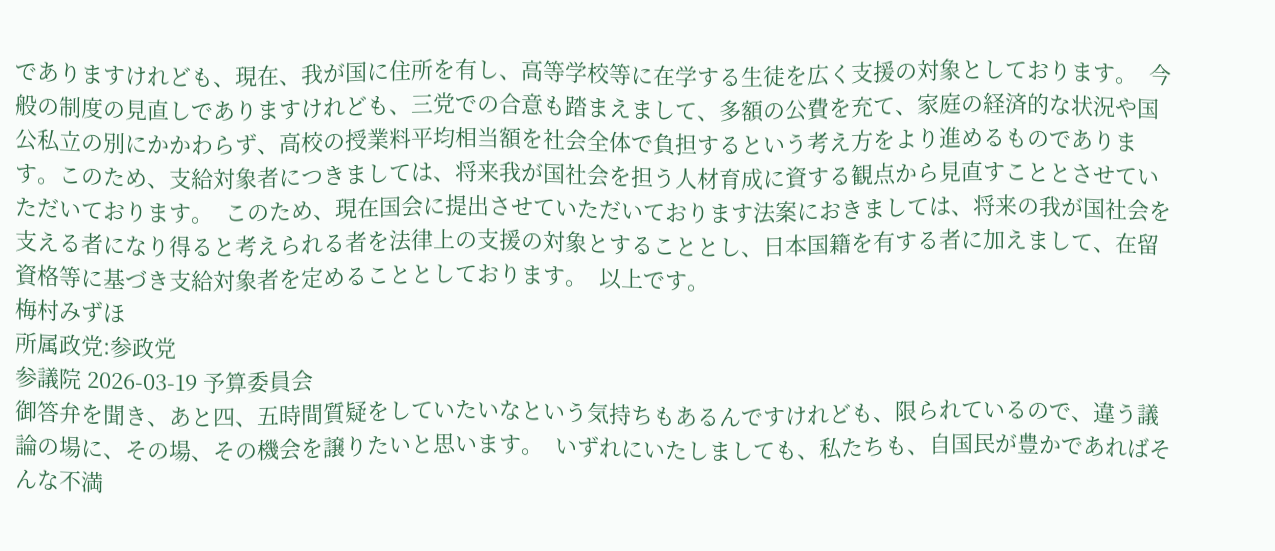でありますけれども、現在、我が国に住所を有し、高等学校等に在学する生徒を広く支援の対象としております。  今般の制度の見直しでありますけれども、三党での合意も踏まえまして、多額の公費を充て、家庭の経済的な状況や国公私立の別にかかわらず、高校の授業料平均相当額を社会全体で負担するという考え方をより進めるものであります。このため、支給対象者につきましては、将来我が国社会を担う人材育成に資する観点から見直すこととさせていただいております。  このため、現在国会に提出させていただいております法案におきましては、将来の我が国社会を支える者になり得ると考えられる者を法律上の支援の対象とすることとし、日本国籍を有する者に加えまして、在留資格等に基づき支給対象者を定めることとしております。  以上です。
梅村みずほ
所属政党:参政党
参議院 2026-03-19 予算委員会
御答弁を聞き、あと四、五時間質疑をしていたいなという気持ちもあるんですけれども、限られているので、違う議論の場に、その場、その機会を譲りたいと思います。  いずれにいたしましても、私たちも、自国民が豊かであればそんな不満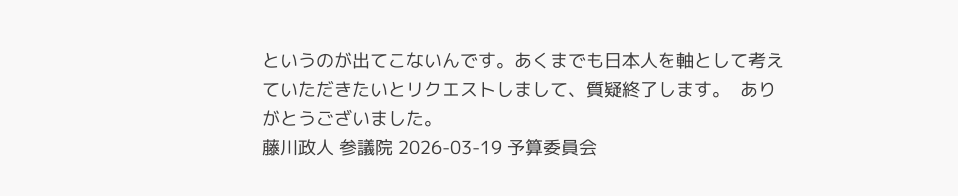というのが出てこないんです。あくまでも日本人を軸として考えていただきたいとリクエストしまして、質疑終了します。  ありがとうございました。
藤川政人 参議院 2026-03-19 予算委員会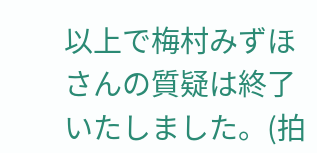以上で梅村みずほさんの質疑は終了いたしました。(拍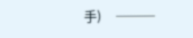手)     ───